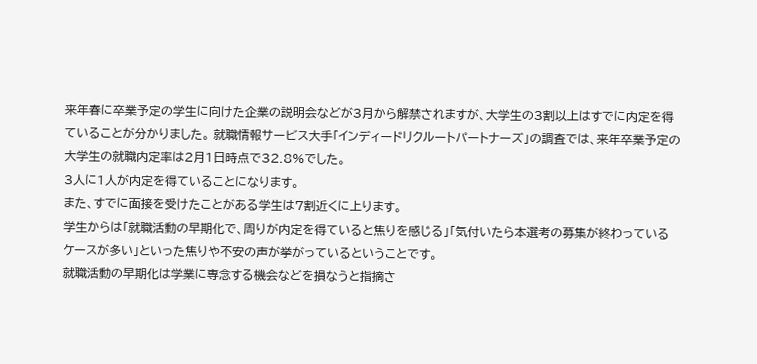来年春に卒業予定の学生に向けた企業の説明会などが3月から解禁されますが、大学生の3割以上はすでに内定を得ていることが分かりました。 就職情報サービス大手「インディードリクルートパートナーズ」の調査では、来年卒業予定の大学生の就職内定率は2月1日時点で32.8%でした。
3人に1人が内定を得ていることになります。
また、すでに面接を受けたことがある学生は7割近くに上ります。
学生からは「就職活動の早期化で、周りが内定を得ていると焦りを感じる」「気付いたら本選考の募集が終わっているケースが多い」といった焦りや不安の声が挙がっているということです。
就職活動の早期化は学業に専念する機会などを損なうと指摘さ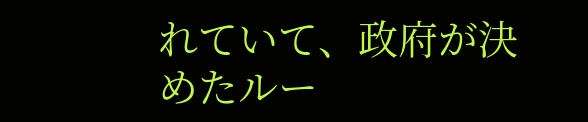れていて、政府が決めたルー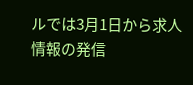ルでは3月1日から求人情報の発信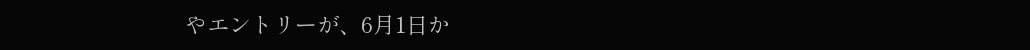やエントリーが、6月1日か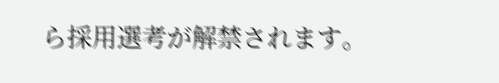ら採用選考が解禁されます。